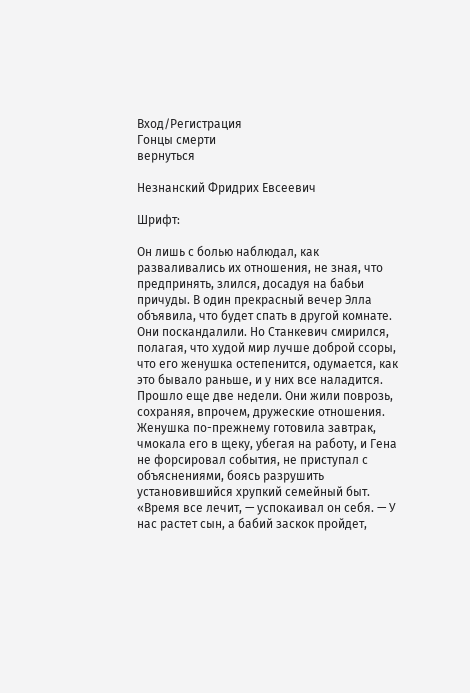Вход/Регистрация
Гонцы смерти
вернуться

Незнанский Фридрих Евсеевич

Шрифт:

Он лишь с болью наблюдал, как разваливались их отношения, не зная, что предпринять, злился, досадуя на бабьи причуды. В один прекрасный вечер Элла объявила, что будет спать в другой комнате. Они поскандалили. Но Станкевич смирился, полагая, что худой мир лучше доброй ссоры, что его женушка остепенится, одумается, как это бывало раньше, и у них все наладится. Прошло еще две недели. Они жили поврозь, сохраняя, впрочем, дружеские отношения. Женушка по-прежнему готовила завтрак, чмокала его в щеку, убегая на работу, и Гена не форсировал события, не приступал с объяснениями, боясь разрушить установившийся хрупкий семейный быт. «Время все лечит, — успокаивал он себя. — У нас растет сын, а бабий заскок пройдет,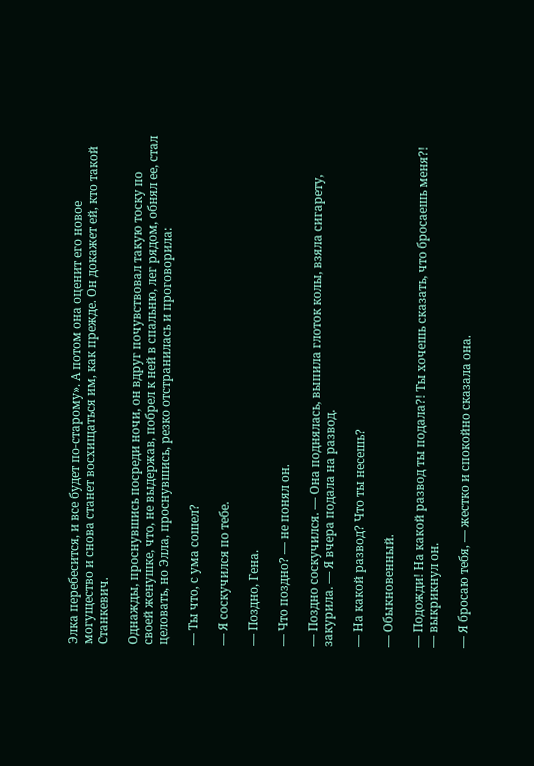Элка перебесится, и все будет по-старому». А потом она оценит его новое могущество и снова станет восхищаться им, как прежде. Он докажет ей, кто такой Станкевич.

Однажды, проснувшись посреди ночи, он вдруг почувствовал такую тоску по своей женушке, что, не выдержав, побрел к ней в спальню, лег рядом, обнял ее, стал целовать, но Элла, проснувшись, резко отстранилась и проговорила:

— Ты что, с ума сошел?

— Я соскучился по тебе.

— Поздно, Гена.

— Что поздно? — не понял он.

— Поздно соскучился. — Она поднялась, выпила глоток колы, взяла сигарету, закурила. — Я вчера подала на развод.

— На какой развод? Что ты несешь?

— Обыкновенный.

— Подожди! На какой развод ты подала?! Ты хочешь сказать, что бросаешь меня?! — выкрикнул он.

— Я бросаю тебя, — жестко и спокойно сказала она.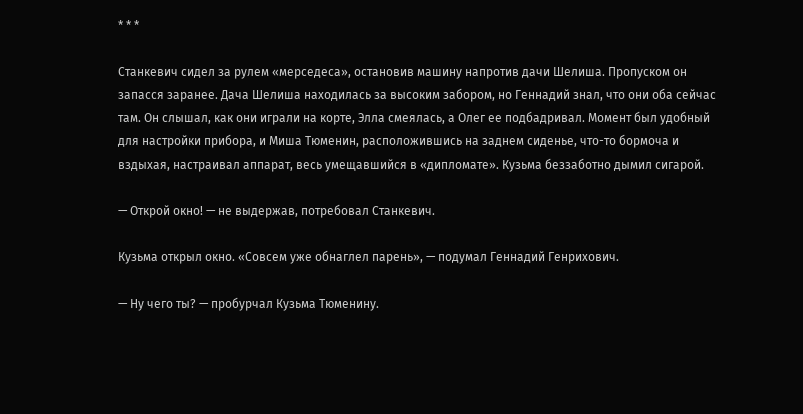* * *

Станкевич сидел за рулем «мерседеса», остановив машину напротив дачи Шелиша. Пропуском он запасся заранее. Дача Шелиша находилась за высоким забором, но Геннадий знал, что они оба сейчас там. Он слышал, как они играли на корте, Элла смеялась, а Олег ее подбадривал. Момент был удобный для настройки прибора, и Миша Тюменин, расположившись на заднем сиденье, что-то бормоча и вздыхая, настраивал аппарат, весь умещавшийся в «дипломате». Кузьма беззаботно дымил сигарой.

— Открой окно! — не выдержав, потребовал Станкевич.

Кузьма открыл окно. «Совсем уже обнаглел парень», — подумал Геннадий Генрихович.

— Ну чего ты? — пробурчал Кузьма Тюменину.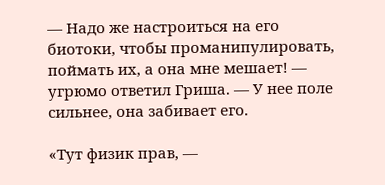— Надо же настроиться на его биотоки, чтобы проманипулировать, поймать их, а она мне мешает! — угрюмо ответил Гриша. — У нее поле сильнее, она забивает его.

«Тут физик прав, —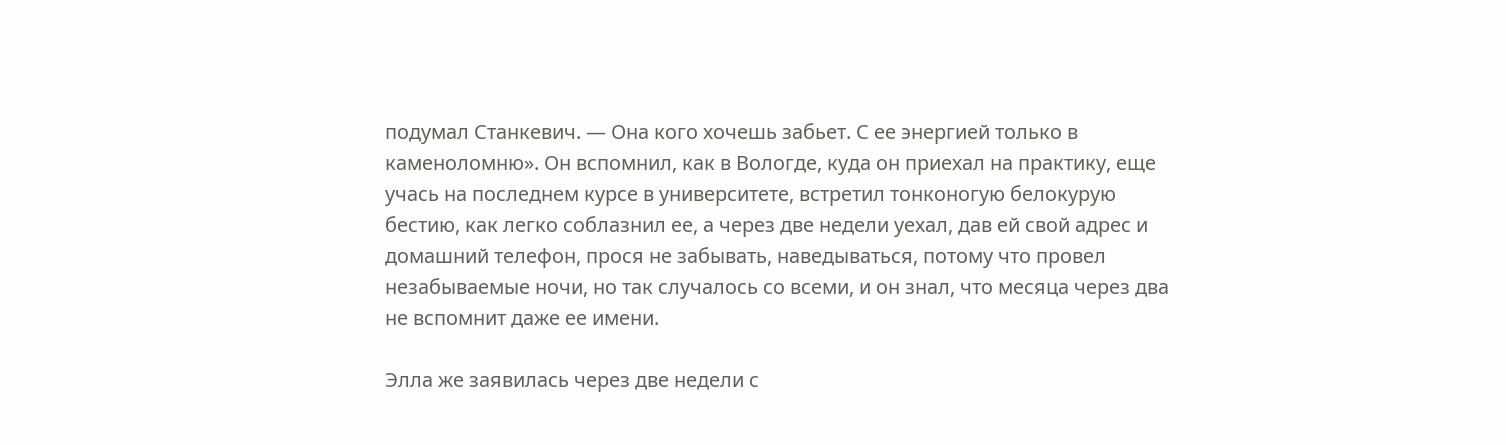подумал Станкевич. — Она кого хочешь забьет. С ее энергией только в каменоломню». Он вспомнил, как в Вологде, куда он приехал на практику, еще учась на последнем курсе в университете, встретил тонконогую белокурую бестию, как легко соблазнил ее, а через две недели уехал, дав ей свой адрес и домашний телефон, прося не забывать, наведываться, потому что провел незабываемые ночи, но так случалось со всеми, и он знал, что месяца через два не вспомнит даже ее имени.

Элла же заявилась через две недели с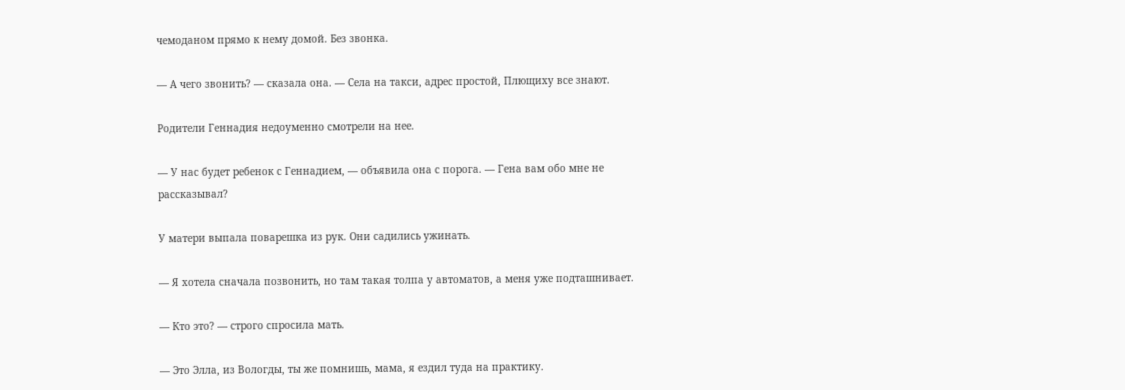чемоданом прямо к нему домой. Без звонка.

— А чего звонить? — сказала она. — Села на такси, адрес простой, Плющиху все знают.

Родители Геннадия недоуменно смотрели на нее.

— У нас будет ребенок с Геннадием, — объявила она с порога. — Гена вам обо мне не рассказывал?

У матери выпала поварешка из рук. Они садились ужинать.

— Я хотела сначала позвонить, но там такая толпа у автоматов, а меня уже подташнивает.

— Кто это? — строго спросила мать.

— Это Элла, из Вологды, ты же помнишь, мама, я ездил туда на практику.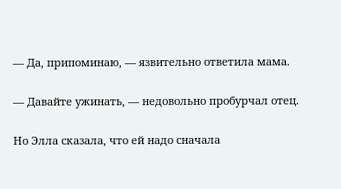— Да, припоминаю, — язвительно ответила мама.

— Давайте ужинать, — недовольно пробурчал отец.

Но Элла сказала, что ей надо сначала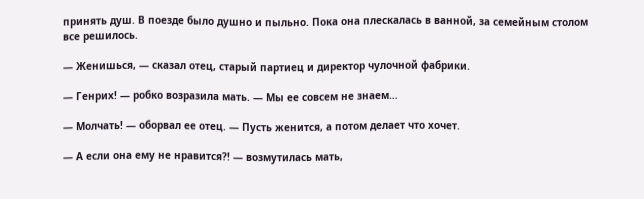принять душ. В поезде было душно и пыльно. Пока она плескалась в ванной, за семейным столом все решилось.

— Женишься, — сказал отец, старый партиец и директор чулочной фабрики.

— Генрих! — робко возразила мать. — Мы ее совсем не знаем…

— Молчать! — оборвал ее отец. — Пусть женится, а потом делает что хочет.

— А если она ему не нравится?! — возмутилась мать,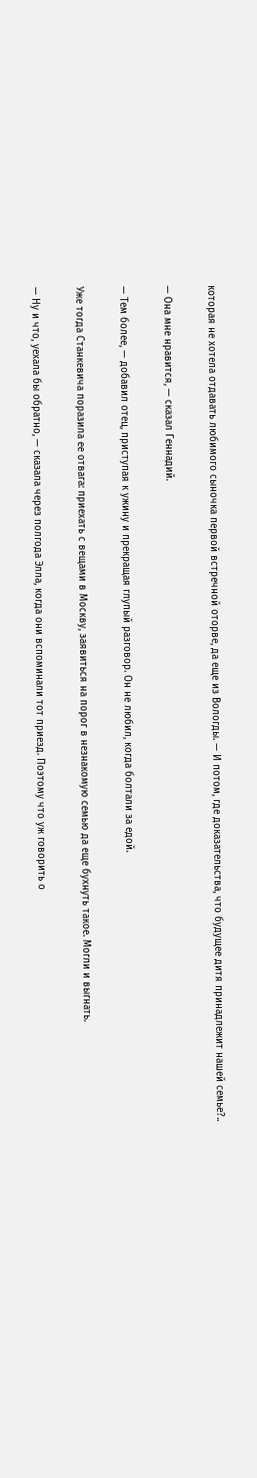которая не хотела отдавать любимого сыночка первой встречной оторве, да еще из Вологды. — И потом, где доказательства, что будущее дитя принадлежит нашей семье?..

— Она мне нравится, — сказал Геннадий.

— Тем более, — добавил отец, приступая к ужину и прекращая глупый разговор. Он не любил, когда болтали за едой.

Уже тогда Станкевича поразила ее отвага: приехать с вещами в Москву, заявиться на порог в незнакомую семью да еще бухнуть такое. Могли и выгнать.

— Ну и что, уехала бы обратно, — сказала через полгода Элла, когда они вспоминали тот приезд. Поэтому что уж говорить о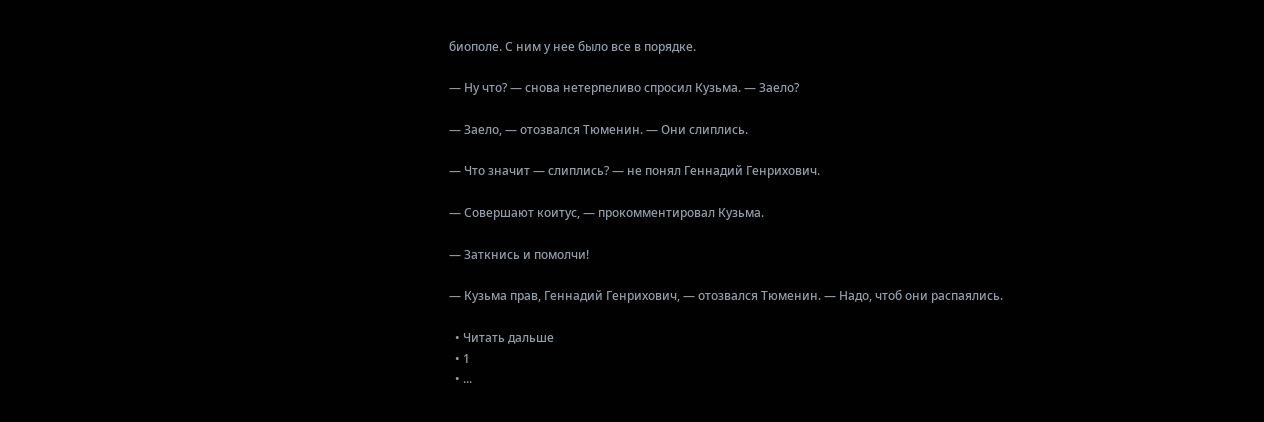биополе. С ним у нее было все в порядке.

— Ну что? — снова нетерпеливо спросил Кузьма. — Заело?

— Заело, — отозвался Тюменин. — Они слиплись.

— Что значит — слиплись? — не понял Геннадий Генрихович.

— Совершают коитус, — прокомментировал Кузьма.

— Заткнись и помолчи!

— Кузьма прав, Геннадий Генрихович, — отозвался Тюменин. — Надо, чтоб они распаялись.

  • Читать дальше
  • 1
  • ...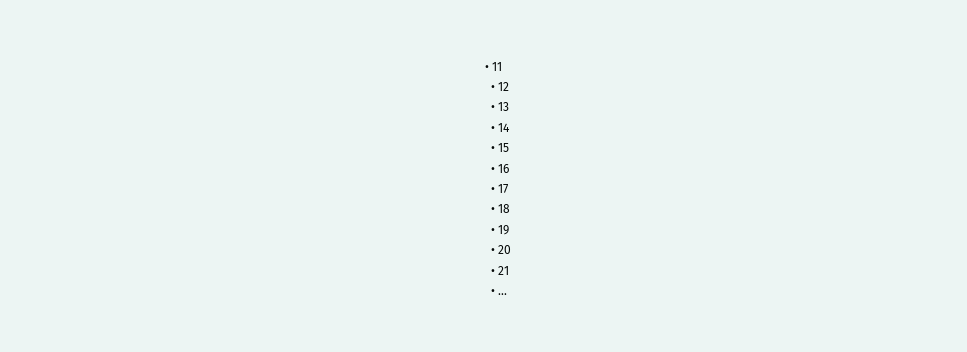• 11
  • 12
  • 13
  • 14
  • 15
  • 16
  • 17
  • 18
  • 19
  • 20
  • 21
  • ...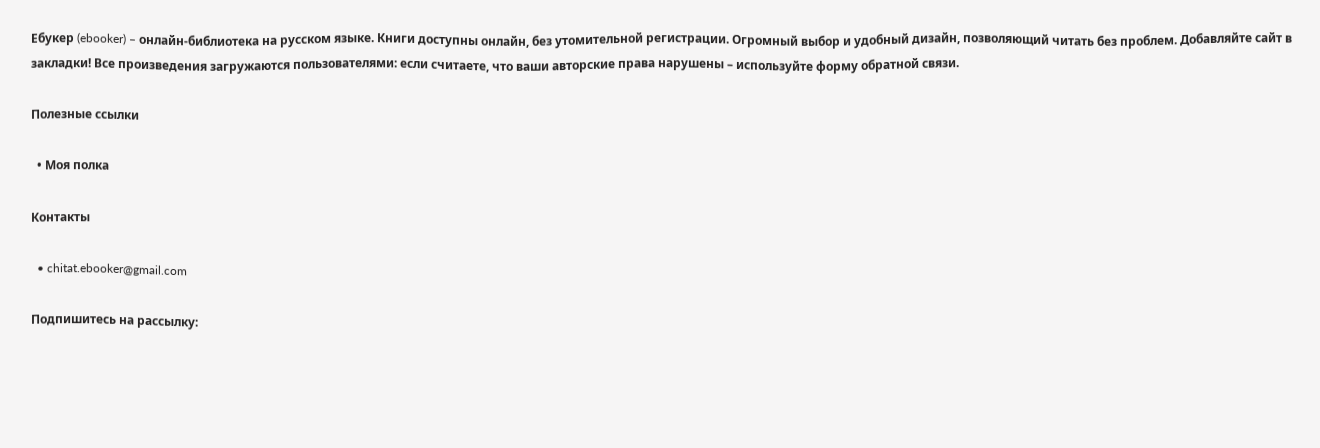Ебукер (ebooker) – онлайн-библиотека на русском языке. Книги доступны онлайн, без утомительной регистрации. Огромный выбор и удобный дизайн, позволяющий читать без проблем. Добавляйте сайт в закладки! Все произведения загружаются пользователями: если считаете, что ваши авторские права нарушены – используйте форму обратной связи.

Полезные ссылки

  • Моя полка

Контакты

  • chitat.ebooker@gmail.com

Подпишитесь на рассылку: